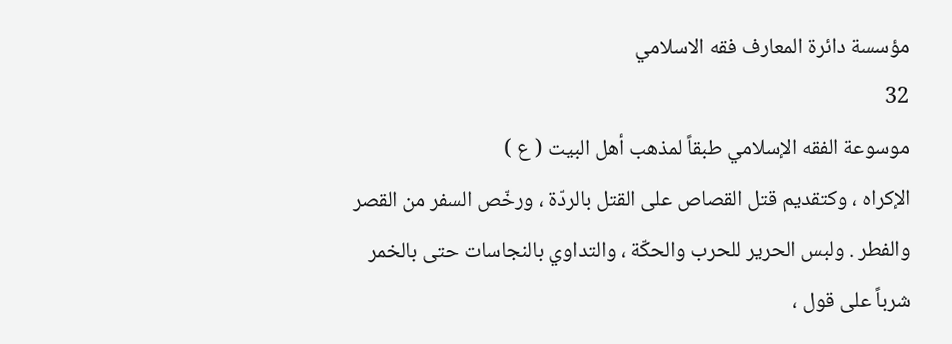مؤسسة دائرة المعارف فقه الاسلامي
32
موسوعة الفقه الإسلامي طبقاً لمذهب أهل البيت ( ع )
الإكراه ، وكتقديم قتل القصاص على القتل بالردّة ، ورخّص السفر من القصر والفطر . ولبس الحرير للحرب والحكّة ، والتداوي بالنجاسات حتى بالخمر شرباً على قول ،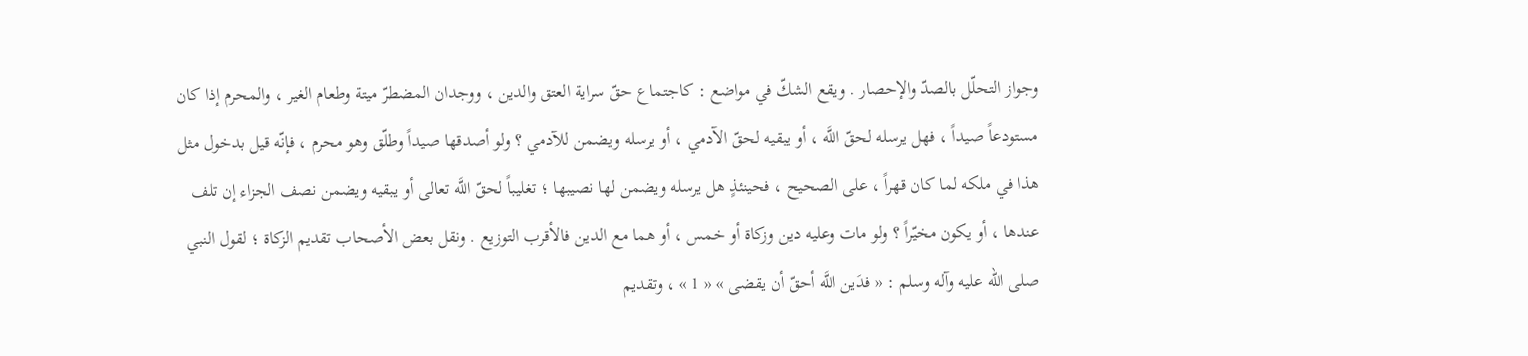وجواز التحلّل بالصدّ والإحصار . ويقع الشكّ في مواضع : كاجتماع حقّ سراية العتق والدين ، ووجدان المضطرّ ميتة وطعام الغير ، والمحرم إذا كان مستودعاً صيداً ، فهل يرسله لحقّ اللَّه ، أو يبقيه لحقّ الآدمي ، أو يرسله ويضمن للآدمي ؟ ولو أصدقها صيداً وطلّق وهو محرم ، فإنّه قيل بدخول مثل هذا في ملكه لما كان قهراً ، على الصحيح ، فحينئذٍ هل يرسله ويضمن لها نصيبها ؛ تغليباً لحقّ اللَّه تعالى أو يبقيه ويضمن نصف الجزاء إن تلف عندها ، أو يكون مخيّراً ؟ ولو مات وعليه دين وزكاة أو خمس ، أو هما مع الدين فالأقرب التوزيع . ونقل بعض الأصحاب تقديم الزكاة ؛ لقول النبي صلى الله عليه وآله وسلم : « فدَين اللَّه أحقّ أن يقضى » « 1 » ، وتقديم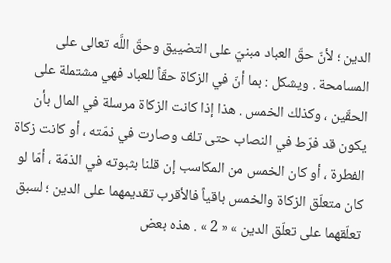الدين ؛ لأنّ حقّ العباد مبنيّ على التضييق وحقّ اللَّه تعالى على المسامحة . ويشكل : بما أنّ في الزكاة حقّاً للعباد فهي مشتملة على الحقّين ، وكذلك الخمس . هذا إذا كانت الزكاة مرسلة في المال بأن يكون قد فرّط في النصاب حتى تلف وصارت في ذمّته ، أو كانت زكاة الفطرة ، أو كان الخمس من المكاسب إن قلنا بثبوته في الذمّة ، أمّا لو كان متعلّق الزكاة والخمس باقياً فالأقرب تقديمهما على الدين ؛ لسبق تعلّقهما على تعلّق الدين » « 2 » . هذه بعض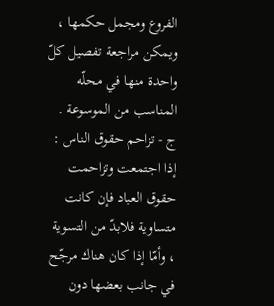الفروع ومجمل حكمها ، ويمكن مراجعة تفصيل كلّ واحدة منها في محلّه المناسب من الموسوعة . ج - تزاحم حقوق الناس : إذا اجتمعت وتزاحمت حقوق العباد فإن كانت متساوية فلابدّ من التسوية ، وأمّا إذا كان هناك مرجّح في جانب بعضها دون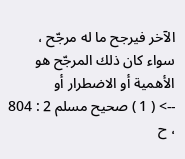الآخر فيرجح ما له مرجّح ، سواء كان ذلك المرجّح هو الأهمية أو الاضطرار أو
--> ( 1 ) صحيح مسلم 2 : 804 ، ح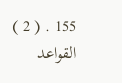155 . ( 2 ) القواعد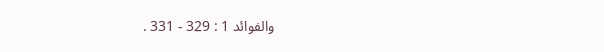والفوائد 1 : 329 - 331 .